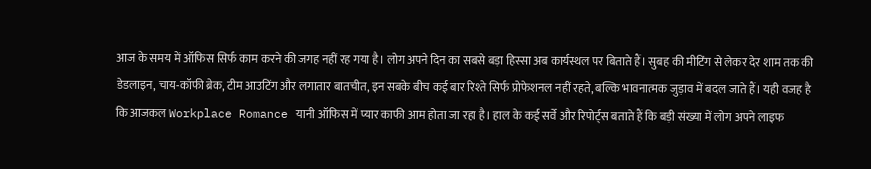आज के समय में ऑफिस सिर्फ काम करने की जगह नहीं रह गया है। लोग अपने दिन का सबसे बड़ा हिस्सा अब कार्यस्थल पर बिताते हैं। सुबह की मीटिंग से लेकर देर शाम तक की डेडलाइन, चाय-कॉफी ब्रेक, टीम आउटिंग और लगातार बातचीत, इन सबके बीच कई बार रिश्ते सिर्फ प्रोफेशनल नहीं रहते, बल्कि भावनात्मक जुड़ाव में बदल जाते हैं। यही वजह है कि आजकल Workplace Romance यानी ऑफिस में प्यार काफी आम होता जा रहा है। हाल के कई सर्वे और रिपोर्ट्स बताते हैं कि बड़ी संख्या में लोग अपने लाइफ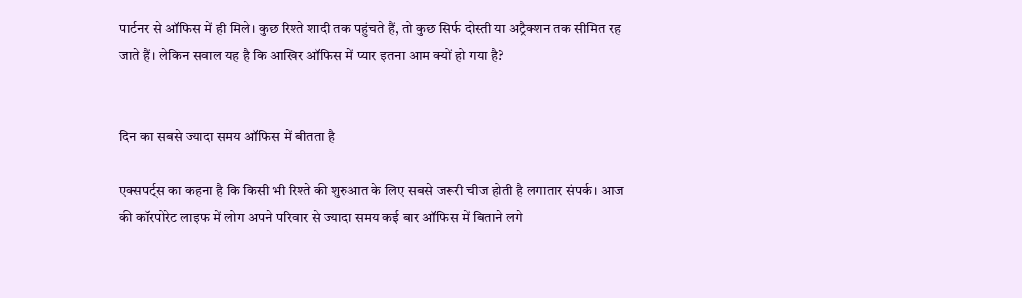पार्टनर से ऑफिस में ही मिले। कुछ रिश्ते शादी तक पहुंचते हैं, तो कुछ सिर्फ दोस्ती या अट्रैक्शन तक सीमित रह जाते हैं। लेकिन सवाल यह है कि आखिर ऑफिस में प्यार इतना आम क्यों हो गया है?


दिन का सबसे ज्यादा समय ऑफिस में बीतता है

एक्सपर्ट्स का कहना है कि किसी भी रिश्ते की शुरुआत के लिए सबसे जरूरी चीज होती है लगातार संपर्क। आज की कॉरपोरेट लाइफ में लोग अपने परिवार से ज्यादा समय कई बार ऑफिस में बिताने लगे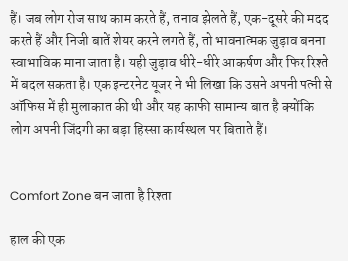हैं। जब लोग रोज साथ काम करते हैं, तनाव झेलते हैं, एक-दूसरे की मदद करते हैं और निजी बातें शेयर करने लगते हैं, तो भावनात्मक जुड़ाव बनना स्वाभाविक माना जाता है। यही जुड़ाव धीरे-धीरे आकर्षण और फिर रिश्ते में बदल सकता है। एक इन्टरनेट यूजर ने भी लिखा कि उसने अपनी पत्नी से ऑफिस में ही मुलाकात की थी और यह काफी सामान्य बात है क्योंकि लोग अपनी जिंदगी का बड़ा हिस्सा कार्यस्थल पर बिताते हैं।


Comfort Zone बन जाता है रिश्ता

हाल की एक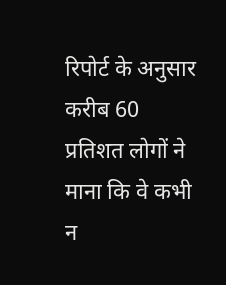रिपोर्ट के अनुसार करीब 60 प्रतिशत लोगों ने माना कि वे कभी न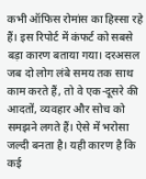कभी ऑफिस रोमांस का हिस्सा रहे हैं। इस रिपोर्ट में कंफर्ट को सबसे बड़ा कारण बताया गया। दरअसल जब दो लोग लंबे समय तक साथ काम करते हैं, तो वे एक-दूसरे की आदतों, व्यवहार और सोच को समझने लगते हैं। ऐसे में भरोसा जल्दी बनता है। यही कारण है कि कई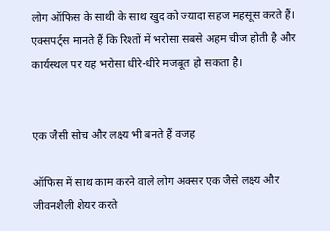लोग ऑफिस के साथी के साथ खुद को ज्यादा सहज महसूस करते हैं। एक्सपर्ट्स मानते हैं कि रिश्तों में भरोसा सबसे अहम चीज होती है और कार्यस्थल पर यह भरोसा धीरे-धीरे मजबूत हो सकता है।


एक जैसी सोच और लक्ष्य भी बनते हैं वजह

ऑफिस में साथ काम करने वाले लोग अक्सर एक जैसे लक्ष्य और जीवनशैली शेयर करते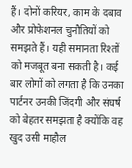हैं। दोनों करियर, काम के दबाव और प्रोफेशनल चुनौतियों को समझते हैं। यही समानता रिश्तों को मजबूत बना सकती है। कई बार लोगों को लगता है कि उनका पार्टनर उनकी जिंदगी और संघर्ष को बेहतर समझता है क्योंकि वह खुद उसी माहौल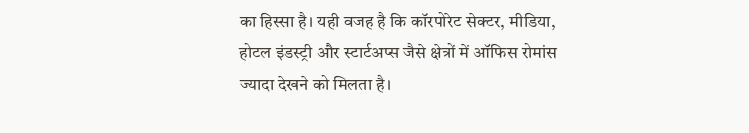का हिस्सा है। यही वजह है कि कॉरपोरेट सेक्टर, मीडिया, होटल इंडस्ट्री और स्टार्टअप्स जैसे क्षेत्रों में ऑफिस रोमांस ज्यादा देखने को मिलता है।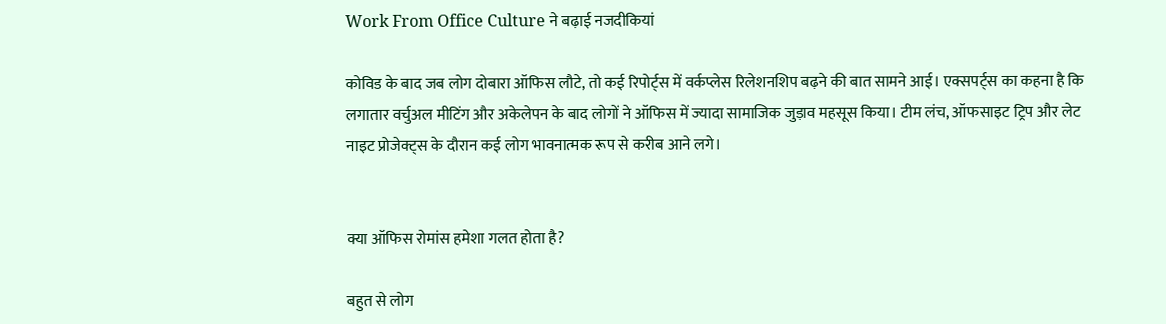Work From Office Culture ने बढ़ाई नजदीकियां

कोविड के बाद जब लोग दोबारा ऑफिस लौटे, तो कई रिपोर्ट्स में वर्कप्लेस रिलेशनशिप बढ़ने की बात सामने आई। एक्सपर्ट्स का कहना है कि लगातार वर्चुअल मीटिंग और अकेलेपन के बाद लोगों ने ऑफिस में ज्यादा सामाजिक जुड़ाव महसूस किया। टीम लंच, ऑफसाइट ट्रिप और लेट नाइट प्रोजेक्ट्स के दौरान कई लोग भावनात्मक रूप से करीब आने लगे।


क्या ऑफिस रोमांस हमेशा गलत होता है?

बहुत से लोग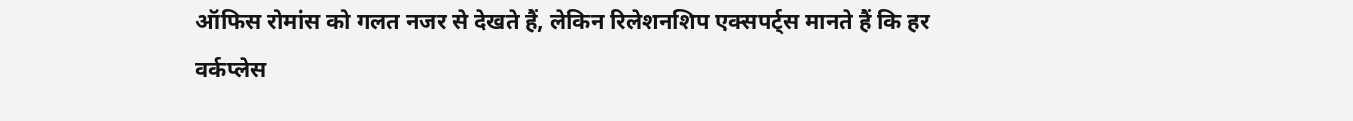ऑफिस रोमांस को गलत नजर से देखते हैं, लेकिन रिलेशनशिप एक्सपर्ट्स मानते हैं कि हर वर्कप्लेस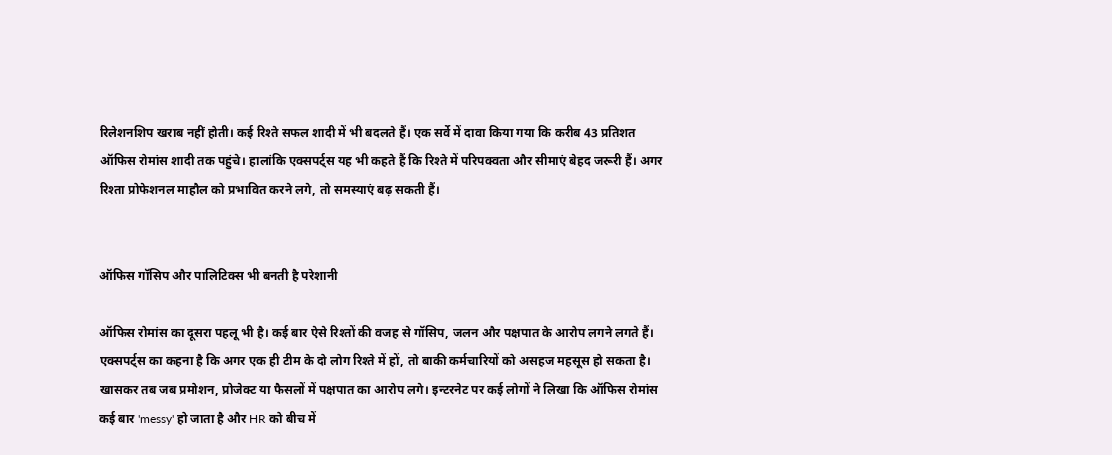रिलेशनशिप खराब नहीं होती। कई रिश्ते सफल शादी में भी बदलते हैं। एक सर्वे में दावा किया गया कि करीब 43 प्रतिशत ऑफिस रोमांस शादी तक पहुंचे। हालांकि एक्सपर्ट्स यह भी कहते हैं कि रिश्ते में परिपक्वता और सीमाएं बेहद जरूरी हैं। अगर रिश्ता प्रोफेशनल माहौल को प्रभावित करने लगे, तो समस्याएं बढ़ सकती हैं।


ऑफिस गॉसिप और पालिटिक्स भी बनती है परेशानी

ऑफिस रोमांस का दूसरा पहलू भी है। कई बार ऐसे रिश्तों की वजह से गॉसिप, जलन और पक्षपात के आरोप लगने लगते हैं। एक्सपर्ट्स का कहना है कि अगर एक ही टीम के दो लोग रिश्ते में हों, तो बाकी कर्मचारियों को असहज महसूस हो सकता है। खासकर तब जब प्रमोशन, प्रोजेक्ट या फैसलों में पक्षपात का आरोप लगे। इन्टरनेट पर कई लोगों ने लिखा कि ऑफिस रोमांस कई बार 'messy' हो जाता है और HR को बीच में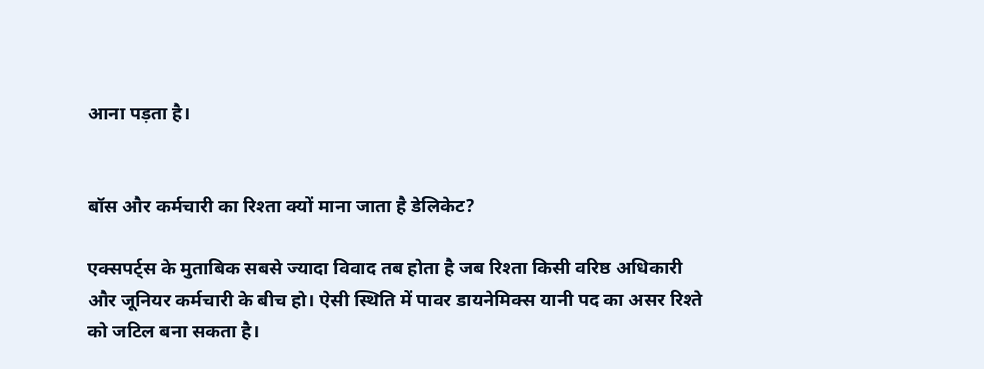आना पड़ता है।


बॉस और कर्मचारी का रिश्ता क्यों माना जाता है डेलिकेट?

एक्सपर्ट्स के मुताबिक सबसे ज्यादा विवाद तब होता है जब रिश्ता किसी वरिष्ठ अधिकारी और जूनियर कर्मचारी के बीच हो। ऐसी स्थिति में पावर डायनेमिक्स यानी पद का असर रिश्ते को जटिल बना सकता है।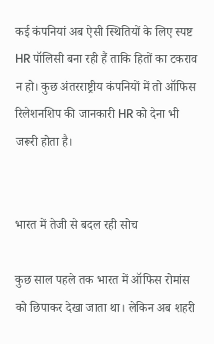कई कंपनियां अब ऐसी स्थितियों के लिए स्पष्ट HR पॉलिसी बना रही हैं ताकि हितों का टकराव न हो। कुछ अंतरराष्ट्रीय कंपनियों में तो ऑफिस रिलेशनशिप की जानकारी HR को देना भी जरूरी होता है।


भारत में तेजी से बदल रही सोच

कुछ साल पहले तक भारत में ऑफिस रोमांस को छिपाकर देखा जाता था। लेकिन अब शहरी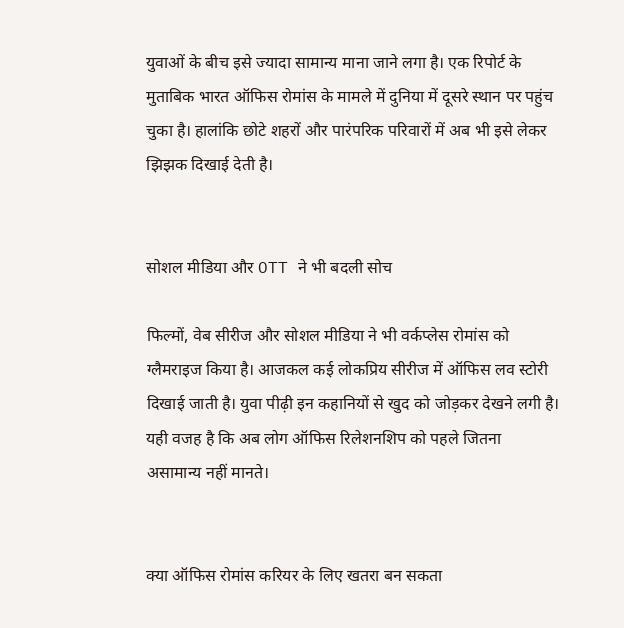युवाओं के बीच इसे ज्यादा सामान्य माना जाने लगा है। एक रिपोर्ट के मुताबिक भारत ऑफिस रोमांस के मामले में दुनिया में दूसरे स्थान पर पहुंच चुका है। हालांकि छोटे शहरों और पारंपरिक परिवारों में अब भी इसे लेकर झिझक दिखाई देती है।


सोशल मीडिया और OTT ने भी बदली सोच

फिल्मों, वेब सीरीज और सोशल मीडिया ने भी वर्कप्लेस रोमांस को ग्लैमराइज किया है। आजकल कई लोकप्रिय सीरीज में ऑफिस लव स्टोरी दिखाई जाती है। युवा पीढ़ी इन कहानियों से खुद को जोड़कर देखने लगी है। यही वजह है कि अब लोग ऑफिस रिलेशनशिप को पहले जितना असामान्य नहीं मानते।


क्या ऑफिस रोमांस करियर के लिए खतरा बन सकता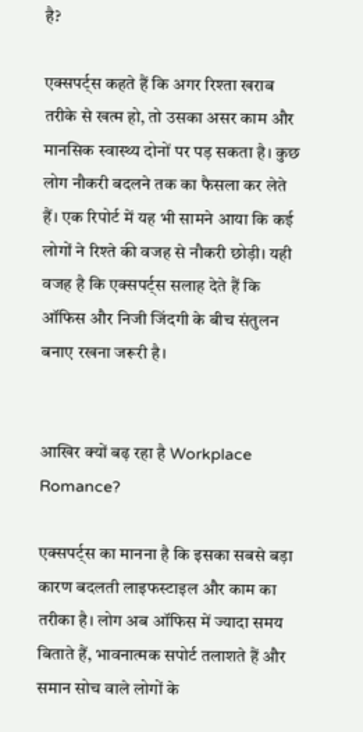है?

एक्सपर्ट्स कहते हैं कि अगर रिश्ता खराब तरीके से खत्म हो, तो उसका असर काम और मानसिक स्वास्थ्य दोनों पर पड़ सकता है। कुछ लोग नौकरी बदलने तक का फैसला कर लेते हैं। एक रिपोर्ट में यह भी सामने आया कि कई लोगों ने रिश्ते की वजह से नौकरी छोड़ी। यही वजह है कि एक्सपर्ट्स सलाह देते हैं कि ऑफिस और निजी जिंदगी के बीच संतुलन बनाए रखना जरूरी है।


आखिर क्यों बढ़ रहा है Workplace Romance?

एक्सपर्ट्स का मानना है कि इसका सबसे बड़ा कारण बदलती लाइफस्टाइल और काम का तरीका है। लोग अब ऑफिस में ज्यादा समय बिताते हैं, भावनात्मक सपोर्ट तलाशते हैं और समान सोच वाले लोगों के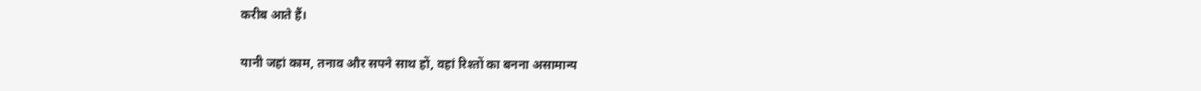करीब आते हैं।

यानी जहां काम, तनाव और सपने साथ हों, वहां रिश्तों का बनना असामान्य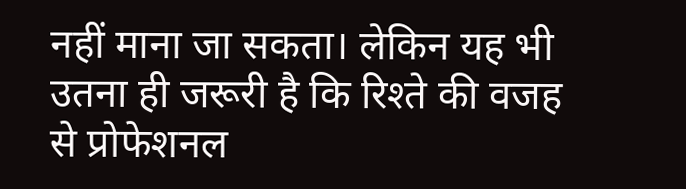नहीं माना जा सकता। लेकिन यह भी उतना ही जरूरी है कि रिश्ते की वजह से प्रोफेशनल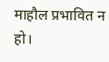माहौल प्रभावित न हो।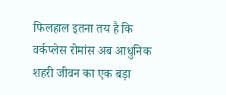फिलहाल इतना तय है कि वर्कप्लेस रोमांस अब आधुनिक शहरी जीवन का एक बड़ा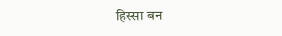हिस्सा बन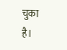चुका है।